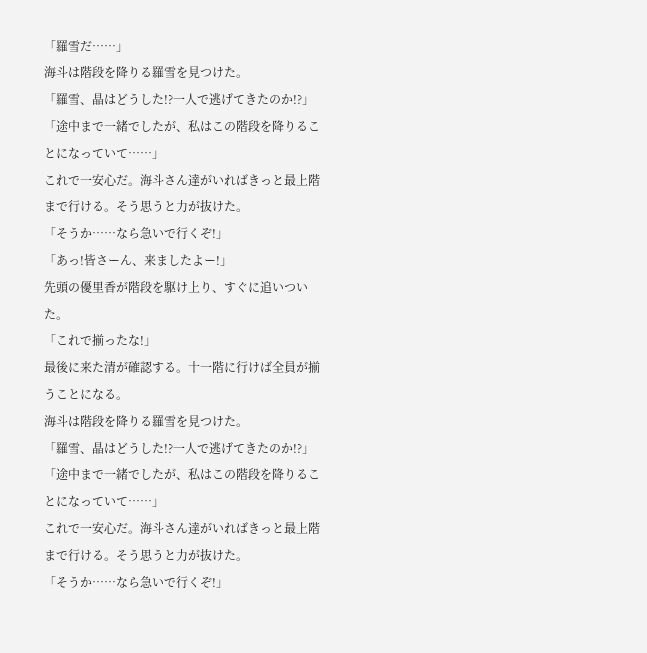「羅雪だ……」
海斗は階段を降りる羅雪を見つけた。
「羅雪、晶はどうした!?一人で逃げてきたのか!?」
「途中まで一緒でしたが、私はこの階段を降りることになっていて……」
これで一安心だ。海斗さん達がいればきっと最上階まで行ける。そう思うと力が抜けた。
「そうか……なら急いで行くぞ!」
「あっ!皆さーん、来ましたよー!」
先頭の優里香が階段を駆け上り、すぐに追いついた。
「これで揃ったな!」
最後に来た清が確認する。十一階に行けば全員が揃うことになる。
海斗は階段を降りる羅雪を見つけた。
「羅雪、晶はどうした!?一人で逃げてきたのか!?」
「途中まで一緒でしたが、私はこの階段を降りることになっていて……」
これで一安心だ。海斗さん達がいればきっと最上階まで行ける。そう思うと力が抜けた。
「そうか……なら急いで行くぞ!」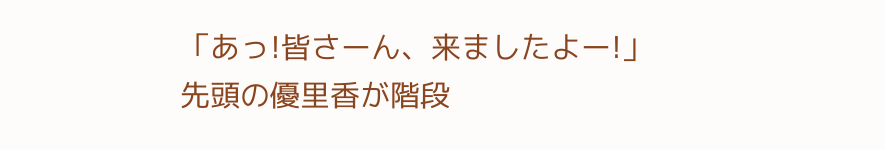「あっ!皆さーん、来ましたよー!」
先頭の優里香が階段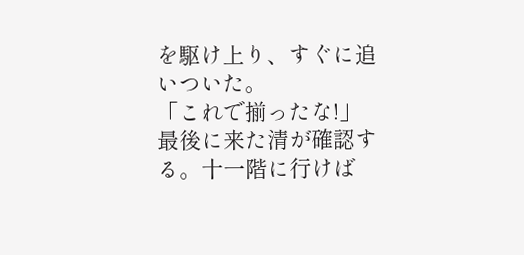を駆け上り、すぐに追いついた。
「これで揃ったな!」
最後に来た清が確認する。十一階に行けば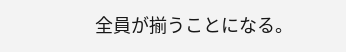全員が揃うことになる。